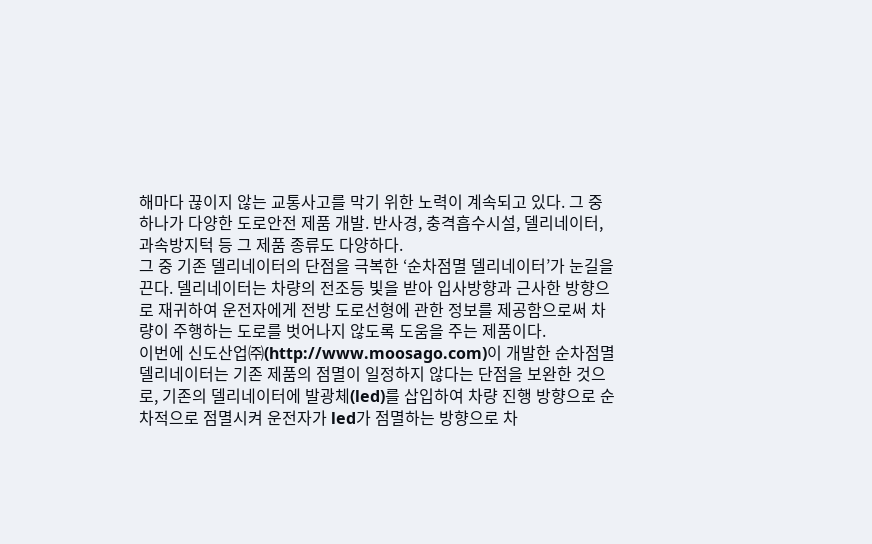해마다 끊이지 않는 교통사고를 막기 위한 노력이 계속되고 있다. 그 중 하나가 다양한 도로안전 제품 개발. 반사경, 충격흡수시설, 델리네이터, 과속방지턱 등 그 제품 종류도 다양하다.
그 중 기존 델리네이터의 단점을 극복한 ‘순차점멸 델리네이터’가 눈길을 끈다. 델리네이터는 차량의 전조등 빛을 받아 입사방향과 근사한 방향으로 재귀하여 운전자에게 전방 도로선형에 관한 정보를 제공함으로써 차량이 주행하는 도로를 벗어나지 않도록 도움을 주는 제품이다.
이번에 신도산업㈜(http://www.moosago.com)이 개발한 순차점멸 델리네이터는 기존 제품의 점멸이 일정하지 않다는 단점을 보완한 것으로, 기존의 델리네이터에 발광체(led)를 삽입하여 차량 진행 방향으로 순차적으로 점멸시켜 운전자가 led가 점멸하는 방향으로 차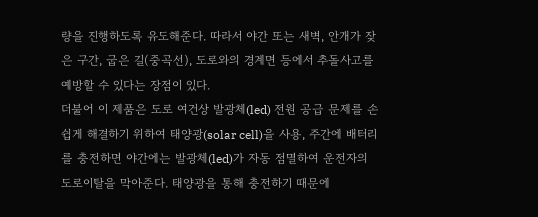량을 진행하도록 유도해준다. 따라서 야간 또는 새벽, 안개가 잦은 구간, 굽은 길(중곡선), 도로와의 경계면 등에서 추돌사고를 예방할 수 있다는 장점이 있다.
더불어 이 제품은 도로 여건상 발광체(led) 전원 공급 문제를 손쉽게 해결하기 위하여 태양광(solar cell)을 사용, 주간에 배터리를 충전하면 야간에는 발광체(led)가 자동 점멸하여 운전자의 도로이탈을 막아준다. 태양광을 통해 충전하기 때문에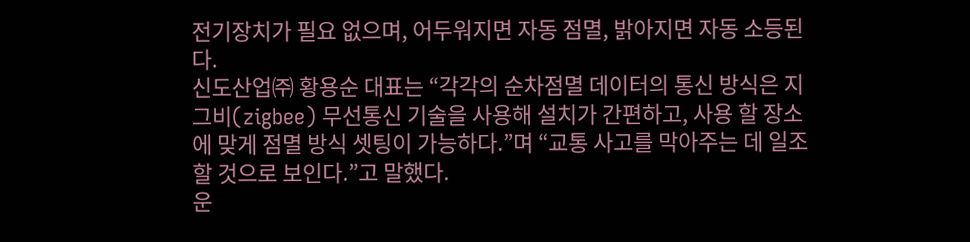전기장치가 필요 없으며, 어두워지면 자동 점멸, 밝아지면 자동 소등된다.
신도산업㈜ 황용순 대표는 “각각의 순차점멸 데이터의 통신 방식은 지그비(zigbee) 무선통신 기술을 사용해 설치가 간편하고, 사용 할 장소에 맞게 점멸 방식 셋팅이 가능하다.”며 “교통 사고를 막아주는 데 일조할 것으로 보인다.”고 말했다.
운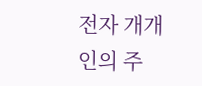전자 개개인의 주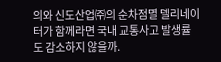의와 신도산업㈜의 순차점멸 델리네이터가 함께라면 국내 교통사고 발생률도 감소하지 않을까.